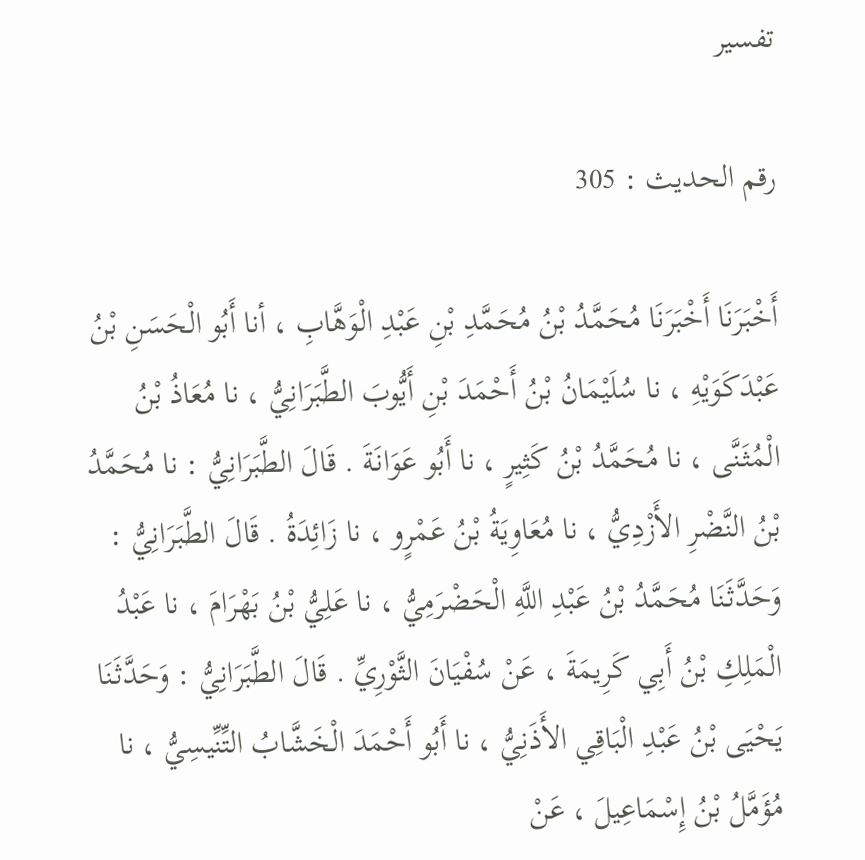تفسير

رقم الحديث : 305

أَخْبَرَنَا أَخْبَرَنَا مُحَمَّدُ بْنُ مُحَمَّدِ بْنِ عَبْدِ الْوَهَّابِ ، أنا أَبُو الْحَسَنِ بْنُ عَبْدَكَوَيْهِ ، نا سُلَيْمَانُ بْنُ أَحْمَدَ بْنِ أَيُّوبَ الطَّبَرَانِيُّ ، نا مُعَاذُ بْنُ الْمُثَنَّى ، نا مُحَمَّدُ بْنُ كَثِيرٍ ، نا أَبُو عَوَانَةَ . قَالَ الطَّبَرَانِيُّ : نا مُحَمَّدُ بْنُ النَّضْرِ الأَزْدِيُّ ، نا مُعَاوِيَةُ بْنُ عَمْرٍو ، نا زَائِدَةُ . قَالَ الطَّبَرَانِيُّ : وَحَدَّثَنَا مُحَمَّدُ بْنُ عَبْدِ اللَّهِ الْحَضْرَمِيُّ ، نا عَلِيُّ بْنُ بَهْرَامَ ، نا عَبْدُ الْمَلِكِ بْنُ أَبِي كَرِيمَةَ ، عَنْ سُفْيَانَ الثَّوْرِيِّ . قَالَ الطَّبَرَانِيُّ : وَحَدَّثَنَا يَحْيَى بْنُ عَبْدِ الْبَاقِي الأَذَنِيُّ ، نا أَبُو أَحْمَدَ الْخَشَّابُ التِّنِّيسِيُّ ، نا مُؤَمَّلُ بْنُ إِسْمَاعِيلَ ، عَنْ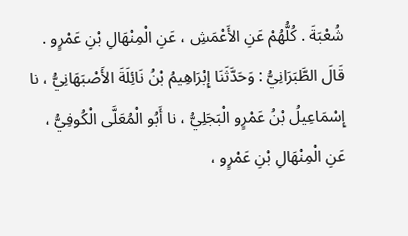شُعْبَةَ . كُلُّهُمْ عَنِ الأَعْمَشِ ، عَنِ الْمِنْهَالِ بْنِ عَمْرٍو . قَالَ الطَّبَرَانِيُّ : وَحَدَّثَنَا إِبْرَاهِيمُ بْنُ نَائِلَةَ الأَصْبَهَانِيُّ ، نا إِسْمَاعِيلُ بْنُ عَمْرٍو الْبَجَلِيُّ ، نا أَبُو الْمُعَلَّى الْكُوفِيُّ ، عَنِ الْمِنْهَالِ بْنِ عَمْرٍو ،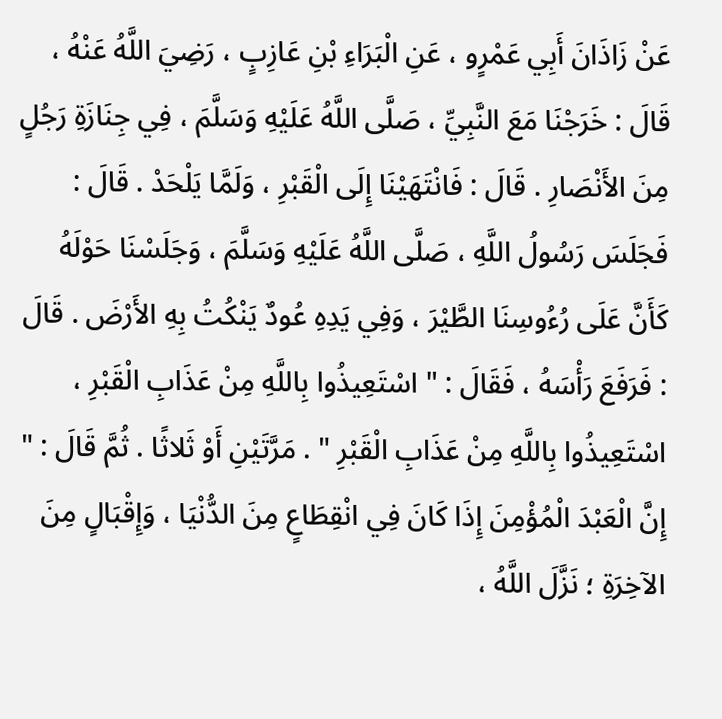عَنْ زَاذَانَ أَبِي عَمْرٍو ، عَنِ الْبَرَاءِ بْنِ عَازِبٍ ، رَضِيَ اللَّهُ عَنْهُ ، قَالَ : خَرَجْنَا مَعَ النَّبِيِّ ، صَلَّى اللَّهُ عَلَيْهِ وَسَلَّمَ ، فِي جِنَازَةِ رَجُلٍ مِنَ الأَنْصَارِ . قَالَ : فَانْتَهَيْنَا إِلَى الْقَبْرِ ، وَلَمَّا يَلْحَدْ . قَالَ : فَجَلَسَ رَسُولُ اللَّهِ ، صَلَّى اللَّهُ عَلَيْهِ وَسَلَّمَ ، وَجَلَسْنَا حَوْلَهُ كَأَنَّ عَلَى رُءُوسِنَا الطَّيْرَ ، وَفِي يَدِهِ عُودٌ يَنْكُتُ بِهِ الأَرْضَ . قَالَ : فَرَفَعَ رَأْسَهُ ، فَقَالَ : " اسْتَعِيذُوا بِاللَّهِ مِنْ عَذَابِ الْقَبْرِ ، اسْتَعِيذُوا بِاللَّهِ مِنْ عَذَابِ الْقَبْرِ " . مَرَّتَيْنِ أَوْ ثَلاثًا . ثُمَّ قَالَ : " إِنَّ الْعَبْدَ الْمُؤْمِنَ إِذَا كَانَ فِي انْقِطَاعٍ مِنَ الدُّنْيَا ، وَإِقْبَالٍ مِنَ الآخِرَةِ ؛ نَزَّلَ اللَّهُ ،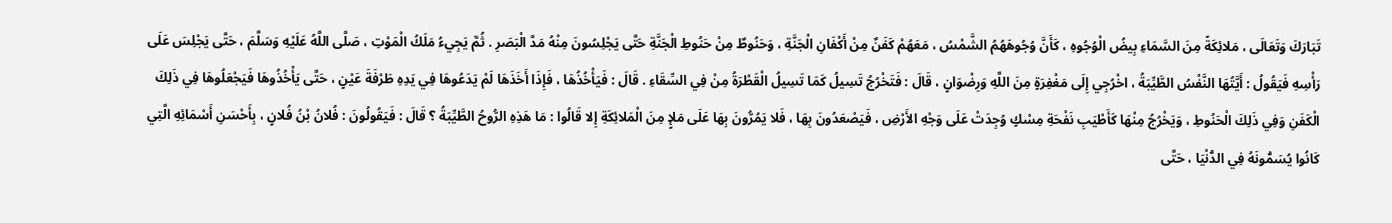تَبَارَكَ وَتَعَالَى ، مَلائِكَةً مِنَ السَّمَاءِ بِيضُ الْوُجُوهِ ، كَأَنَّ وُجُوهَهُمُ الشَّمْسُ ، مَعَهُمْ كَفَنٌ مِنْ أَكْفَانِ الْجَنَّةِ ، وَحَنُوطٌ مِنْ حَنُوطِ الْجَنَّةِ حَتَّى يَجْلِسُونَ مِنْهُ مَدَّ الْبَصَرِ . ثُمَّ يَجِيءُ مَلَكُ الْمَوْتِ ، صَلَّى اللَّهُ عَلَيْهِ وَسَلَّمَ ، حَتَّى يَجْلِسَ عَلَى رَأْسِهِ فَيَقُولُ : أَيَّتُهَا النَّفْسُ الطَّيِّبَةُ ، اخْرُجِي إِلَى مَغْفِرَةٍ مِنَ اللَّهِ وَرِضْوَانٍ ، قَالَ : فَتَخْرُجُ تَسِيلُ كَمَا تَسِيلُ الْقَطْرَةُ مِنْ فِي السِّقَاءِ . قَالَ : فَيَأْخُذُهَا ، فَإِذَا أَخَذَهَا لَمْ يَدَعُوهَا فِي يَدِهِ طَرْفَةَ عَيْنٍ ، حَتَّى يَأْخُذُوهَا فَيَجْعَلُوهَا فِي ذَلِكَ الْكَفَنِ وَفِي ذَلِكَ الْحَنُوطِ ، وَيَخْرُجُ مِنْهَا كَأَطْيَبِ نَفْحَةِ مِسْكٍ وُجِدَتْ عَلَى وَجْهِ الأَرْضِ ، فَيَصْعَدُونَ بِهَا ، فَلا يَمُرُّونَ بِهَا عَلَى مَلإٍ مِنَ الْمَلائِكَةِ إِلا قَالُوا : مَا هَذِهِ الرُّوحُ الطَّيِّبَةُ ؟ قَالَ : فَيَقُولُونَ : فُلانُ بْنُ فُلانٍ ، بِأَحْسَنِ أَسْمَائِهِ الَّتِي كَانُوا يُسَمُّونَهُ فِي الدُّنْيَا ، حَتَّى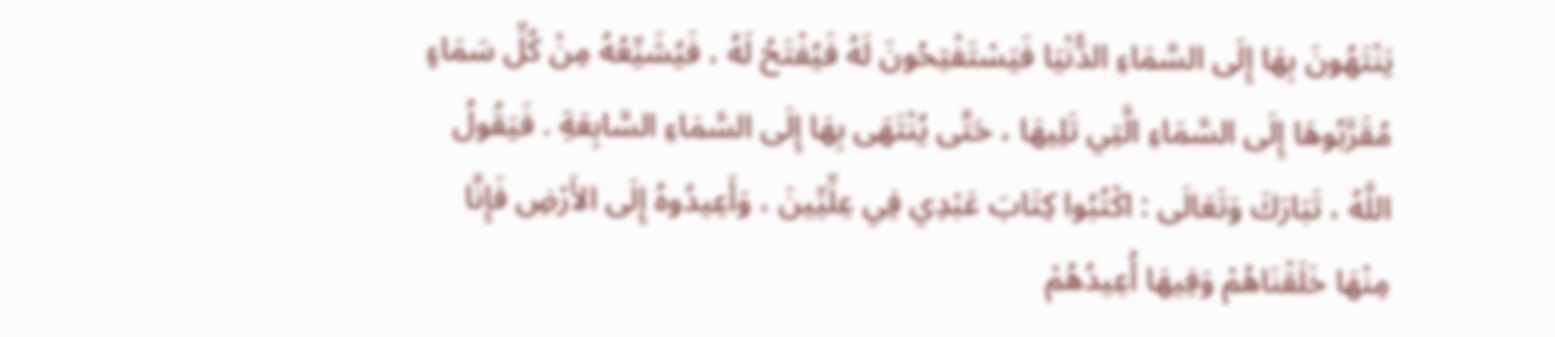يَنْتَهُونَ بِهَا إِلَى السَّمَاءِ الدُّنْيَا فَيَسْتَفْتِحُونَ لَهُ فَيُفْتَحُ لَهُ ، فَيُشَيِّعُهُ مِنْ كُلِّ سَمَاءٍ مُقَرَّبُوهَا إِلَى السَّمَاءِ الَّتِي تَلِيهَا ، حَتَّى يُنْتَهَى بِهَا إِلَى السَّمَاءِ السَّابِعَةِ . فَيَقُولُ اللَّهُ ، تَبَارَكَ وَتَعَالَى : اكْتُبُوا كِتَابَ عَبْدِي فِي عِلِّيِّينَ ، وَأَعِيدُوهُ إِلَى الأَرْضِ فَإِنَّا مِنْهَا خَلَقْنَاهُمْ وَفِيهَا أُعِيدُهُمْ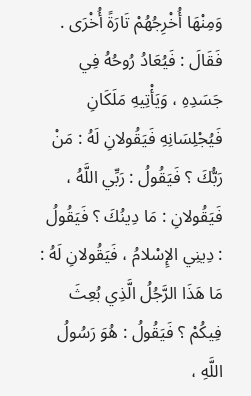وَمِنْهَا أُخْرِجُهُمْ تَارَةً أُخْرَى . فَقَالَ : فَيُعَادُ رُوحُهُ فِي جَسَدِهِ ، وَيَأْتِيهِ مَلَكَانِ فَيُجْلِسَانِهِ فَيَقُولانِ لَهُ : مَنْ رَبُّكَ ؟ فَيَقُولُ : رَبِّي اللَّهُ ، فَيَقُولانِ : مَا دِينُكَ ؟ فَيَقُولُ : دِينِي الإِسْلامُ ، فَيَقُولانِ لَهُ : مَا هَذَا الرَّجُلُ الَّذِي بُعِثَ فِيكُمْ ؟ فَيَقُولُ : هُوَ رَسُولُ اللَّهِ ،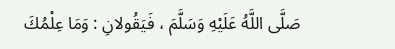صَلَّى اللَّهُ عَلَيْهِ وَسَلَّمَ ، فَيَقُولانِ : وَمَا عِلْمُكَ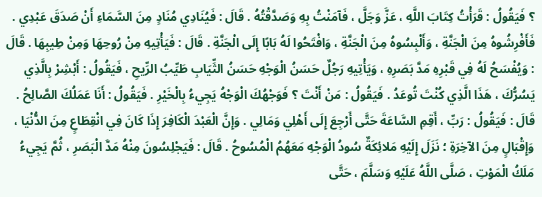؟ فَيَقُولُ : قَرَأْتُ كِتَابَ اللَّهِ ، عَزَّ وَجَلَّ ، فَآمَنْتُ بِهِ وَصَدَّقْتُهُ . قَالَ : فَيُنَادِي مُنَادٍ مِنَ السَّمَاءِ أَنْ صَدَقَ عَبْدِي . فَأَفْرِشُوهُ مِنَ الْجَنَّةِ ، وَأَلْبِسُوهُ مِنَ الْجَنَّةِ ، وَافْتَحُوا لَهُ بَابًا إِلَى الْجَنَّةِ . قَالَ : فَيَأْتِيهِ مِنْ رُوحِهَا وَمِنْ طِيبِهَا . قَالَ : وَيُفْسَحُ لَهُ فِي قَبْرِهِ مَدَّ بَصَرِهِ ، وَيَأْتِيهِ رَجُلٌ حَسَنُ الْوَجْهِ حَسَنُ الثِّيَابِ طَيِّبُ الرِّيحِ ، فَيَقُولُ : أَبْشِرْ بِالَّذِي يَسُرُّكَ ، هَذَا الَّذِي كُنْتَ تُوعَدُ . فَيَقُولُ : مَنْ أَنْتَ ؟ فَوَجْهُكَ الْوَجْهُ يَجِيءُ بِالْخَيْرِ . فَيَقُولُ : أَنَا عَمَلُكَ الصَّالِحُ . قَالَ : فَيَقُولُ : رَبِّ ، أَقِمِ السَّاعَةَ حَتَّى أَرْجِعَ إِلَى أَهْلِي وَمَالِي . وَإِنَّ الْعَبْدَ الْكَافِرَ إِذَا كَانَ فِي انْقِطَاعٍ مِنَ الدُّنْيَا ، وَإِقْبَالٍ مِنَ الآخِرَةِ ؛ نَزَلَ إِلَيْهِ مَلائِكَةٌ سُودُ الْوَجْهِ مَعَهُمُ الْمُسُوحُ . قَالَ : فَيَجْلِسُونَ مِنْهُ مَدَّ الْبَصَرِ ، ثُمَّ يَجِيءُ مَلَكُ الْمَوْتِ ، صَلَّى اللَّهُ عَلَيْهِ وَسَلَّمَ ، حَتَّى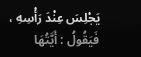يَجْلِسَ عِنْدَ رَأْسِهِ ، فَيَقُولُ : أَيَّتُهَا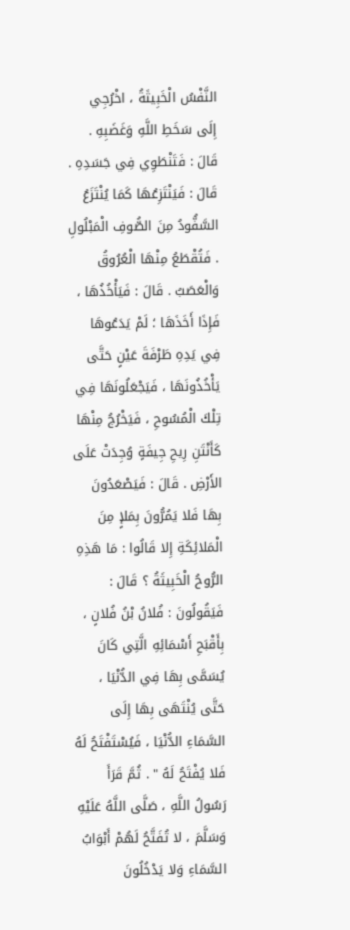النَّفْسُ الْخَبِيثَةُ ، اخْرُجِي إِلَى سَخَطِ اللَّهِ وَغَضَبِهِ . قَالَ : فَتَنْطَوِي فِي جَسَدِهِ . قَالَ : فَيَنْتَزِعُهَا كَمَا يُنْتَزَعُ السَّفُّودُ مِنَ الصُّوفِ الْمَبْلُولِ . فَتُقْطَعُ مِنْهَا الْعُرُوقُ وَالْعَصَبُ . قَالَ : فَيَأْخُذُهَا ، فَإِذَا أَخَذَهَا ؛ لَمْ يَدَعُوهَا فِي يَدِهِ طَرْفَةَ عَيْنٍ حَتَّى يَأْخُذُونَهَا ، فَيَجْعَلُونَهَا فِي تِلْكَ الْمُسُوحِ ، فَيَخْرُجُ مِنْهَا كَأَنْتَنِ رِيحِ جِيفَةٍ وُجِدَتْ عَلَى الأَرْضِ . قَالَ : فَيَصْعَدُونَ بِهَا فَلا يَمُرُّونَ بِمَلإٍ مِنَ الْمَلائِكَةِ إِلا قَالُوا : مَا هَذِهِ الرُّوحُ الْخَبِيثَةُ ؟ قَالَ : فَيَقُولُونَ : فُلانُ بْنُ فُلانٍ ، بِأَقْبَحِ أَسْمَائِهِ الَّتِي كَانَ يُسَمَّى بِهَا فِي الدُّنْيَا ، حَتَّى يُنْتَهَى بِهَا إِلَى السَّمَاءِ الدُّنْيَا ، فَيُسْتَفْتَحُ لَهُ فَلا يُفْتَحُ لَهُ " . ثُمَّ قَرَأَ رَسُولُ اللَّهِ ، صَلَّى اللَّهُ عَلَيْهِ وَسَلَّمَ ، لا تُفَتَّحُ لَهُمْ أَبْوَابُ السَّمَاءِ وَلا يَدْخُلُونَ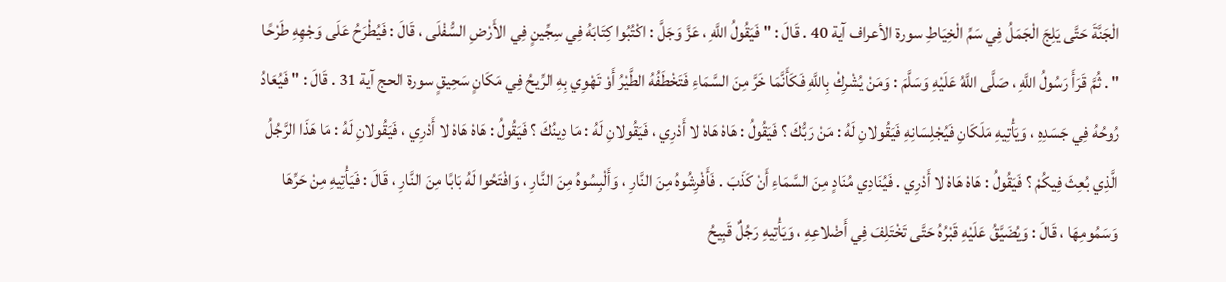الْجَنَّةَ حَتَّى يَلِجَ الْجَمَلُ فِي سَمِّ الْخِيَاطِ سورة الأعراف آية 40 . قَالَ : " فَيَقُولُ اللَّهِ ، عَزَّ وَجَلَّ : اكْتُبُوا كِتَابَهُ فِي سِجِّينٍ فِي الأَرْضِ السُّفْلَى ، قَالَ : فَيُطْرَحُ عَلَى وَجْهِهِ طَرْحًا " . ثُمَّ قَرَأَ رَسُولُ اللَّهِ ، صَلَّى اللَّهُ عَلَيْهِ وَسَلَّمَ : وَمَنْ يُشْرِكْ بِاللَّهِ فَكَأَنَّمَا خَرَّ مِنَ السَّمَاءِ فَتَخْطَفُهُ الطَّيْرُ أَوْ تَهْوِي بِهِ الرِّيحُ فِي مَكَانٍ سَحِيقٍ سورة الحج آية 31 . قَالَ : " فَيُعَادُ رُوحُهُ فِي جَسَدِهِ ، وَيَأْتِيهِ مَلَكَانِ فَيُجْلِسَانِهِ فَيَقُولانِ لَهُ : مَنْ رَبُّكَ ؟ فَيَقُولُ : هَاهْ هَاهْ لا أَدْرِي ، فَيَقُولانِ لَهُ : مَا دِينُكَ ؟ فَيَقُولُ : هَاهْ هَاهْ لا أَدْرِي ، فَيَقُولانِ لَهُ : مَا هَذَا الرَّجُلُ الَّذِي بُعِثَ فِيكُمْ ؟ فَيَقُولُ : هَاهْ هَاهْ لا أَدْرِي . فَيُنَادِي مُنَادٍ مِنَ السَّمَاءِ أَنْ كَذَبَ . فَأَفْرِشُوهُ مِنَ النَّارِ ، وَأَلْبِسُوهُ مِنَ النَّارِ ، وَافْتَحُوا لَهُ بَابًا مِنَ النَّارِ ، قَالَ : فَيَأْتِيهِ مِنْ حَرِّهَا وَسَمُومِهَا ، قَالَ : وَيُضَيَّقُ عَلَيْهِ قَبْرُهُ حَتَّى تَخْتَلِفَ فِي أَضْلاعِهِ ، وَيَأْتِيهِ رَجُلٌ قَبِيحُ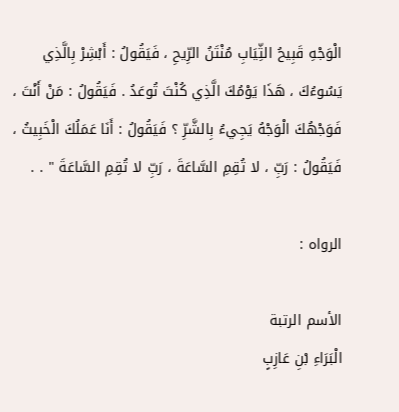الْوَجْهِ قَبِيحُ الثِّيَابِ مُنْتَنُ الرِّيحِ ، فَيَقُولُ : أَبْشِرْ بِالَّذِي يَسُوءُكَ ، هَذَا يَوْمُكَ الَّذِي كُنْتَ تُوعَدُ . فَيَقُولُ : مَنْ أَنْتَ ، فَوَجْهُكَ الْوَجْهُ يَجِيءُ بِالشَّرِّ ؟ فَيَقُولُ : أَنَا عَمَلُكَ الْخَبِيثُ ، فَيَقُولُ : رَبِّ ، لا تُقِمِ السَّاعَةَ ، رَبِّ لا تُقِمِ السَّاعَةَ " . .

الرواه :

الأسم الرتبة
الْبَرَاءِ بْنِ عَازِبٍ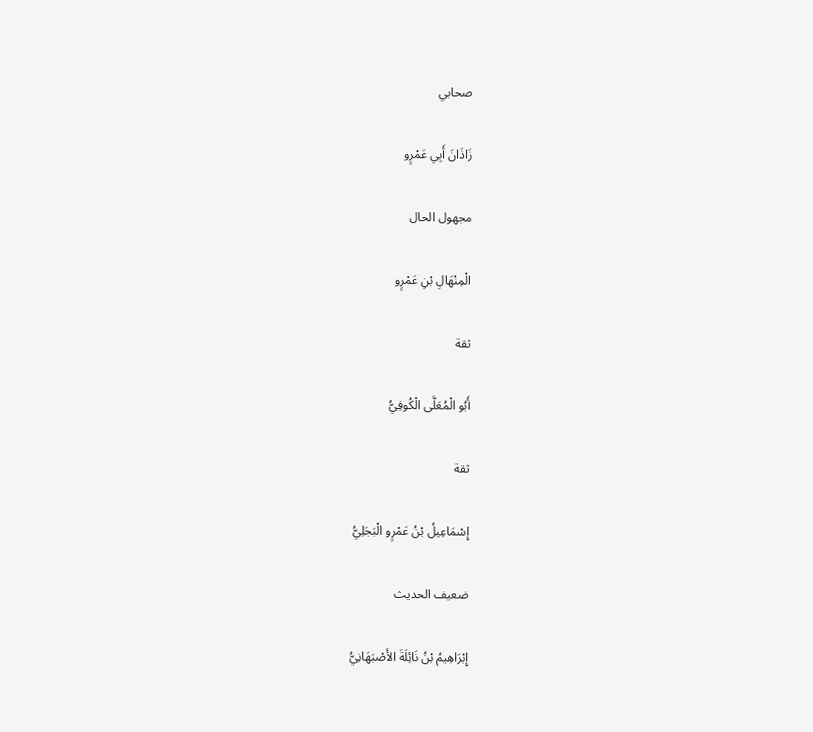صحابي

زَاذَانَ أَبِي عَمْرٍو

مجهول الحال

الْمِنْهَالِ بْنِ عَمْرٍو

ثقة

أَبُو الْمُعَلَّى الْكُوفِيُّ

ثقة

إِسْمَاعِيلُ بْنُ عَمْرٍو الْبَجَلِيُّ

ضعيف الحديث

إِبْرَاهِيمُ بْنُ نَائِلَةَ الأَصْبَهَانِيُّ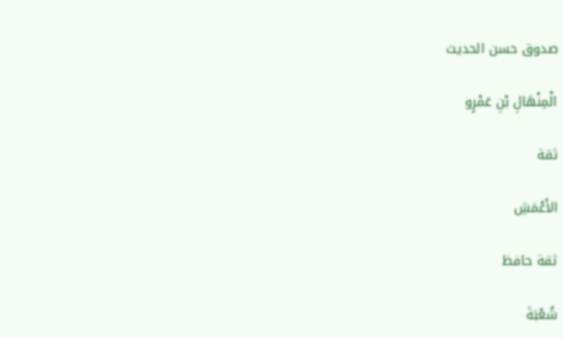صدوق حسن الحديث

الْمِنْهَالِ بْنِ عَمْرٍو

ثقة

الأَعْمَشِ

ثقة حافظ

شُعْبَةَ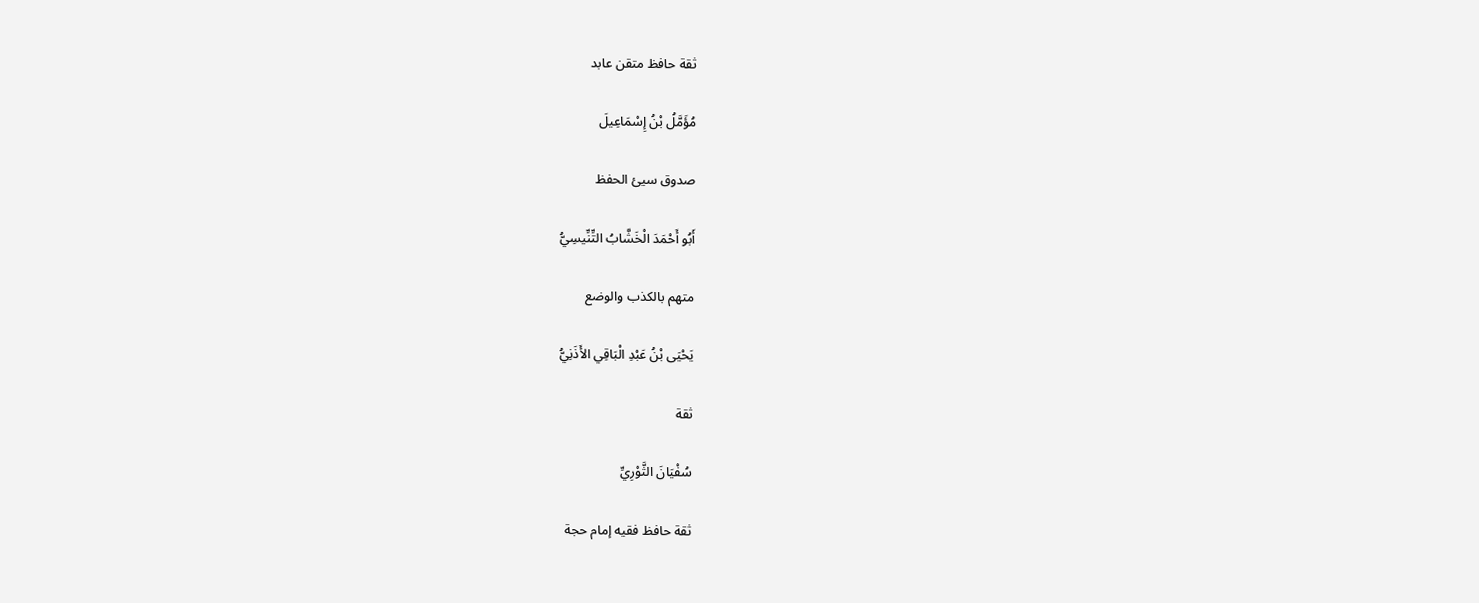ثقة حافظ متقن عابد

مُؤَمَّلُ بْنُ إِسْمَاعِيلَ

صدوق سيئ الحفظ

أَبُو أَحْمَدَ الْخَشَّابُ التِّنِّيسِيُّ

متهم بالكذب والوضع

يَحْيَى بْنُ عَبْدِ الْبَاقِي الأَذَنِيُّ

ثقة

سُفْيَانَ الثَّوْرِيِّ

ثقة حافظ فقيه إمام حجة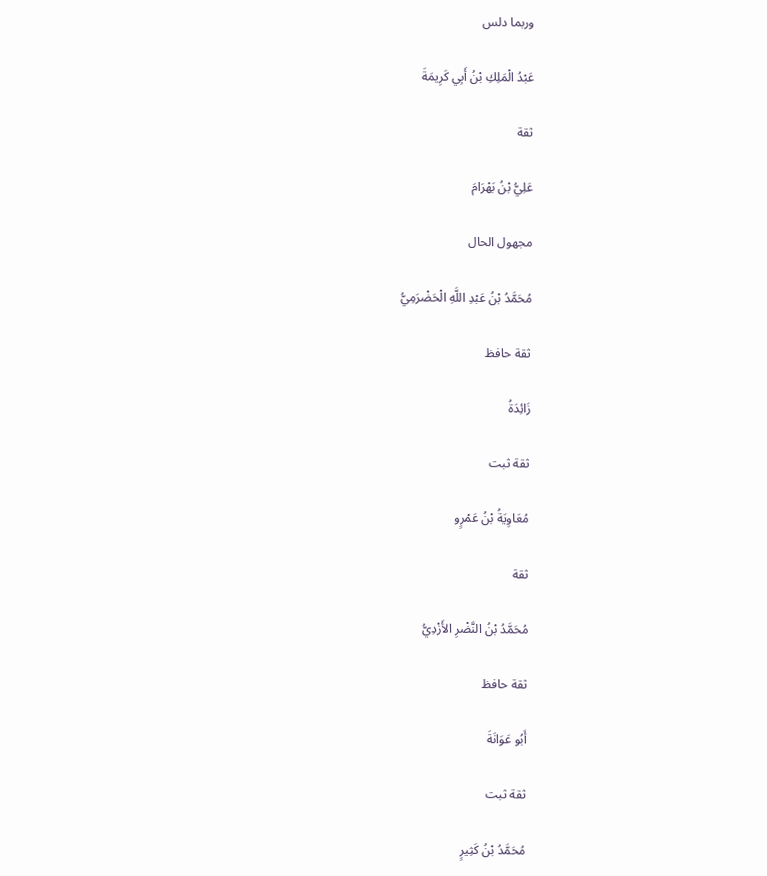وربما دلس

عَبْدُ الْمَلِكِ بْنُ أَبِي كَرِيمَةَ

ثقة

عَلِيُّ بْنُ بَهْرَامَ

مجهول الحال

مُحَمَّدُ بْنُ عَبْدِ اللَّهِ الْحَضْرَمِيُّ

ثقة حافظ

زَائِدَةُ

ثقة ثبت

مُعَاوِيَةُ بْنُ عَمْرٍو

ثقة

مُحَمَّدُ بْنُ النَّضْرِ الأَزْدِيُّ

ثقة حافظ

أَبُو عَوَانَةَ

ثقة ثبت

مُحَمَّدُ بْنُ كَثِيرٍ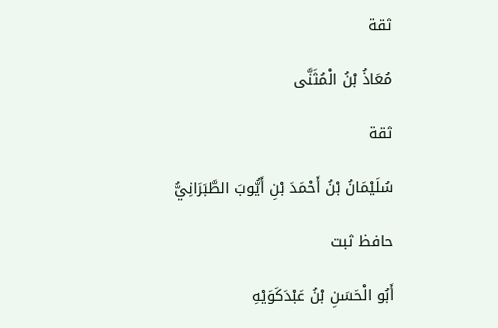ثقة

مُعَاذُ بْنُ الْمُثَنَّى

ثقة

سُلَيْمَانُ بْنُ أَحْمَدَ بْنِ أَيُّوبَ الطَّبَرَانِيُّ

حافظ ثبت

أَبُو الْحَسَنِ بْنُ عَبْدَكَوَيْهِ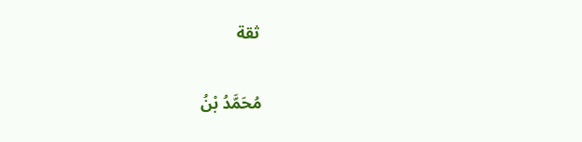ثقة

مُحَمَّدُ بْنُ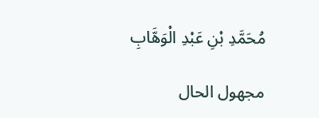مُحَمَّدِ بْنِ عَبْدِ الْوَهَّابِ

مجهول الحال